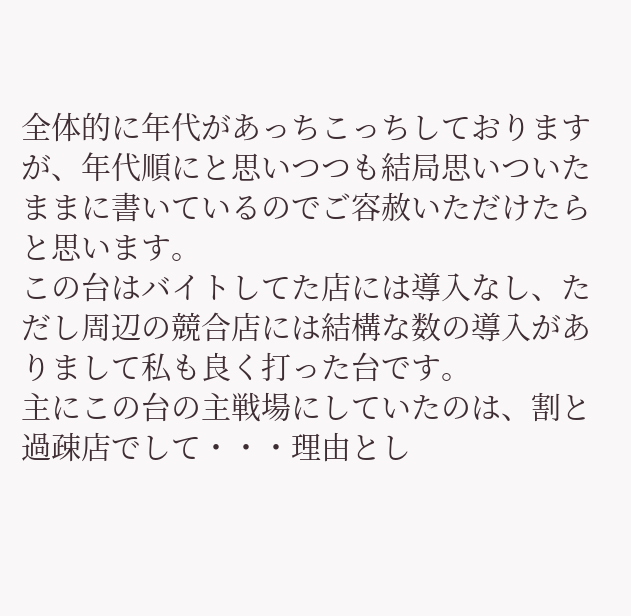全体的に年代があっちこっちしておりますが、年代順にと思いつつも結局思いついたままに書いているのでご容赦いただけたらと思います。
この台はバイトしてた店には導入なし、ただし周辺の競合店には結構な数の導入がありまして私も良く打った台です。
主にこの台の主戦場にしていたのは、割と過疎店でして・・・理由とし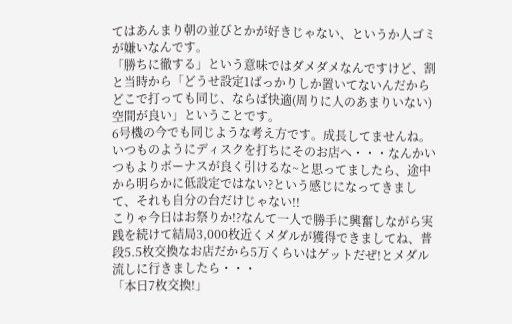てはあんまり朝の並びとかが好きじゃない、というか人ゴミが嫌いなんです。
「勝ちに徹する」という意味ではダメダメなんですけど、割と当時から「どうせ設定1ばっかりしか置いてないんだからどこで打っても同じ、ならば快適(周りに人のあまりいない)空間が良い」ということです。
6号機の今でも同じような考え方です。成長してませんね。
いつものようにディスクを打ちにそのお店へ・・・なんかいつもよりボーナスが良く引けるな~と思ってましたら、途中から明らかに低設定ではない?という感じになってきまして、それも自分の台だけじゃない!!
こりゃ今日はお祭りか!?なんて一人で勝手に興奮しながら実践を続けて結局3,000枚近くメダルが獲得できましてね、普段5.5枚交換なお店だから5万くらいはゲットだぜ!とメダル流しに行きましたら・・・
「本日7枚交換!」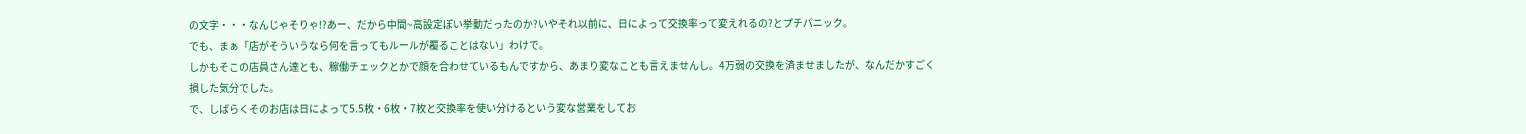の文字・・・なんじゃそりゃ!?あー、だから中間~高設定ぽい挙動だったのか?いやそれ以前に、日によって交換率って変えれるの?とプチパニック。
でも、まぁ「店がそういうなら何を言ってもルールが覆ることはない」わけで。
しかもそこの店員さん達とも、稼働チェックとかで顔を合わせているもんですから、あまり変なことも言えませんし。4万弱の交換を済ませましたが、なんだかすごく損した気分でした。
で、しばらくそのお店は日によって5.5枚・6枚・7枚と交換率を使い分けるという変な営業をしてお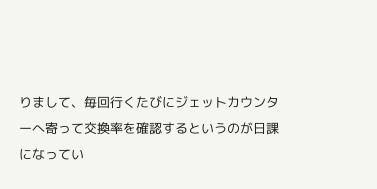りまして、毎回行くたびにジェットカウンターへ寄って交換率を確認するというのが日課になってい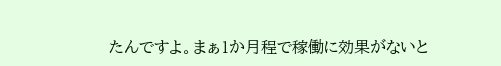たんですよ。まぁ1か月程で稼働に効果がないと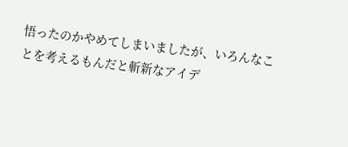悟ったのかやめてしまいましたが、いろんなことを考えるもんだと斬新なアイデ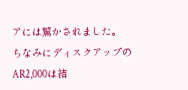アには驚かされました。
ちなみにディスクアップのAR2,000は結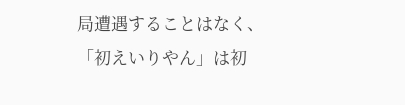局遭遇することはなく、「初えいりやん」は初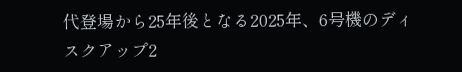代登場から25年後となる2025年、6号機のディスクアップ2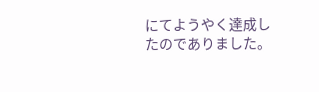にてようやく達成したのでありました。